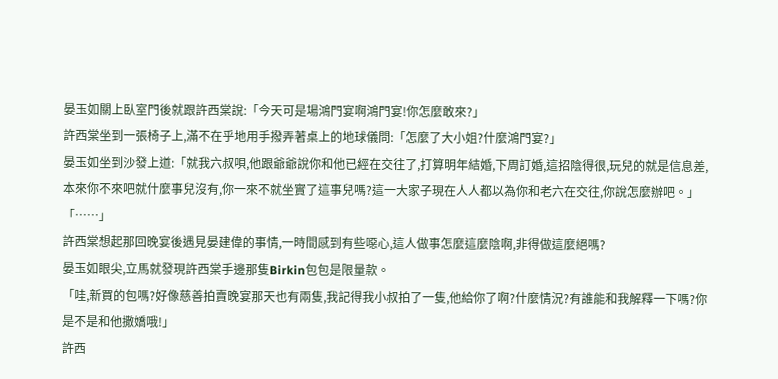晏玉如關上臥室門後就跟許西棠說:「今天可是場鴻門宴啊鴻門宴!你怎麼敢來?」
許西棠坐到一張椅子上,滿不在乎地用手撥弄著桌上的地球儀問:「怎麼了大小姐?什麼鴻門宴?」
晏玉如坐到沙發上道:「就我六叔唄,他跟爺爺說你和他已經在交往了,打算明年結婚,下周訂婚,這招陰得很,玩兒的就是信息差,本來你不來吧就什麼事兒沒有,你一來不就坐實了這事兒嗎?這一大家子現在人人都以為你和老六在交往,你說怎麼辦吧。」
「……」
許西棠想起那回晚宴後遇見晏建偉的事情,一時間感到有些噁心,這人做事怎麼這麼陰啊,非得做這麼絕嗎?
晏玉如眼尖,立馬就發現許西棠手邊那隻Birkin包包是限量款。
「哇,新買的包嗎?好像慈善拍賣晚宴那天也有兩隻,我記得我小叔拍了一隻,他給你了啊?什麼情況?有誰能和我解釋一下嗎?你是不是和他撒嬌哦!」
許西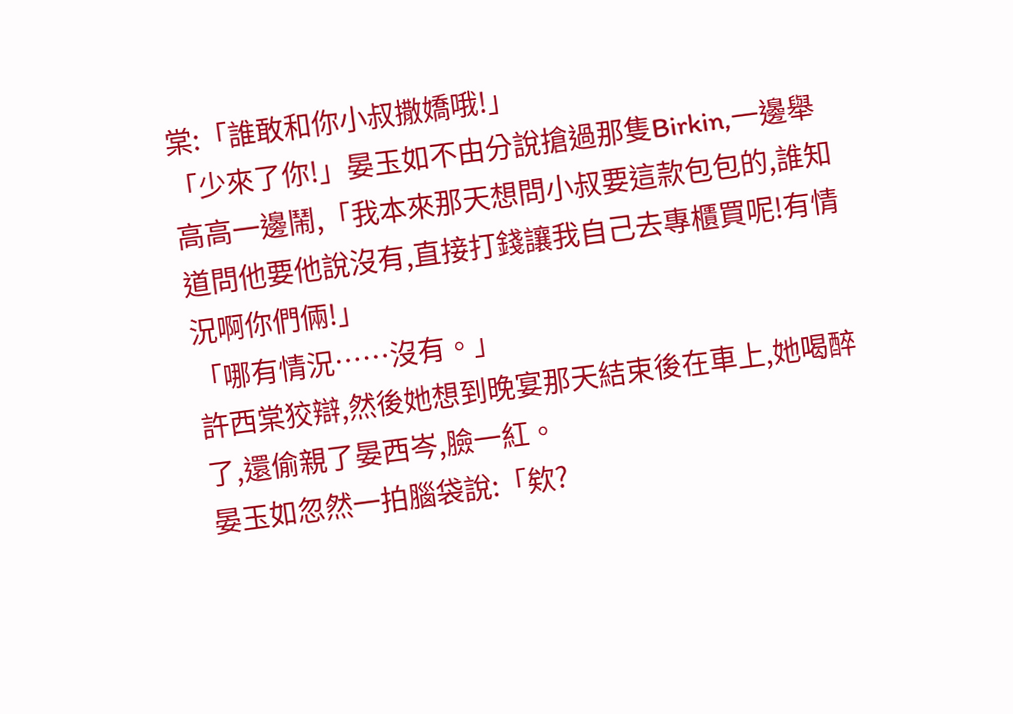棠:「誰敢和你小叔撒嬌哦!」
「少來了你!」晏玉如不由分說搶過那隻Birkin,一邊舉高高一邊鬧,「我本來那天想問小叔要這款包包的,誰知道問他要他說沒有,直接打錢讓我自己去專櫃買呢!有情況啊你們倆!」
「哪有情況……沒有。」
許西棠狡辯,然後她想到晚宴那天結束後在車上,她喝醉了,還偷親了晏西岑,臉一紅。
晏玉如忽然一拍腦袋說:「欸?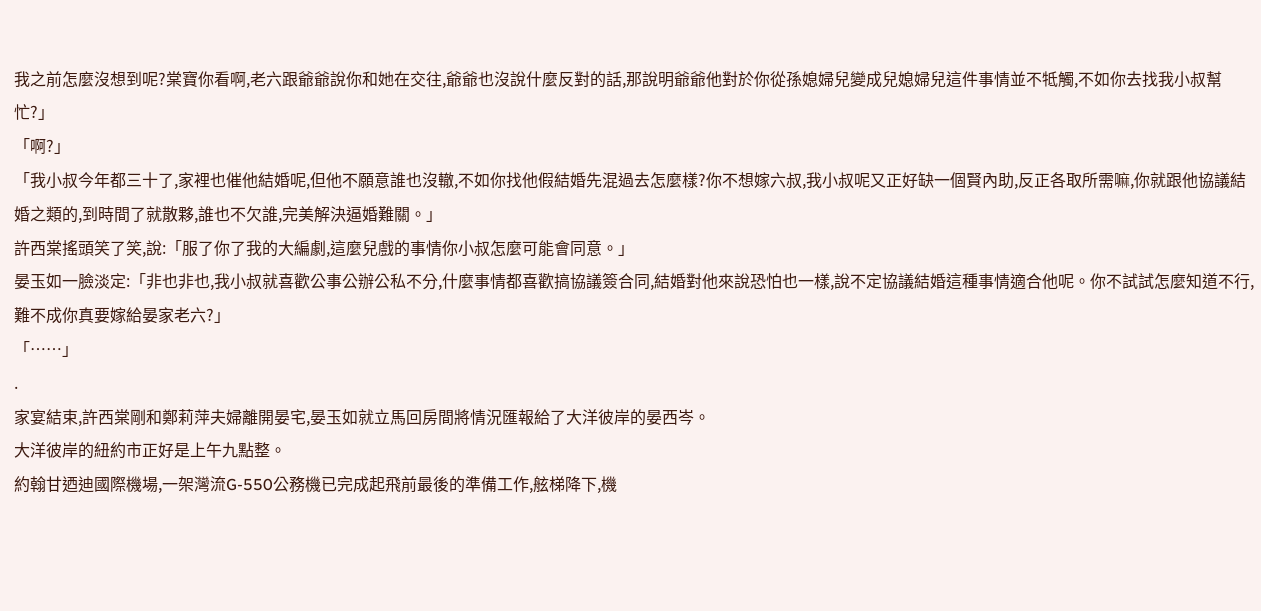我之前怎麼沒想到呢?棠寶你看啊,老六跟爺爺說你和她在交往,爺爺也沒說什麼反對的話,那說明爺爺他對於你從孫媳婦兒變成兒媳婦兒這件事情並不牴觸,不如你去找我小叔幫忙?」
「啊?」
「我小叔今年都三十了,家裡也催他結婚呢,但他不願意誰也沒轍,不如你找他假結婚先混過去怎麼樣?你不想嫁六叔,我小叔呢又正好缺一個賢內助,反正各取所需嘛,你就跟他協議結婚之類的,到時間了就散夥,誰也不欠誰,完美解決逼婚難關。」
許西棠搖頭笑了笑,說:「服了你了我的大編劇,這麼兒戲的事情你小叔怎麼可能會同意。」
晏玉如一臉淡定:「非也非也,我小叔就喜歡公事公辦公私不分,什麼事情都喜歡搞協議簽合同,結婚對他來說恐怕也一樣,說不定協議結婚這種事情適合他呢。你不試試怎麼知道不行,難不成你真要嫁給晏家老六?」
「……」
.
家宴結束,許西棠剛和鄭莉萍夫婦離開晏宅,晏玉如就立馬回房間將情況匯報給了大洋彼岸的晏西岑。
大洋彼岸的紐約市正好是上午九點整。
約翰甘迺迪國際機場,一架灣流G-550公務機已完成起飛前最後的準備工作,舷梯降下,機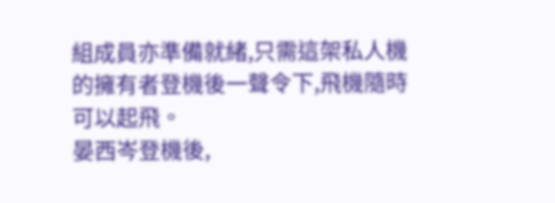組成員亦準備就緒,只需這架私人機的擁有者登機後一聲令下,飛機隨時可以起飛。
晏西岑登機後,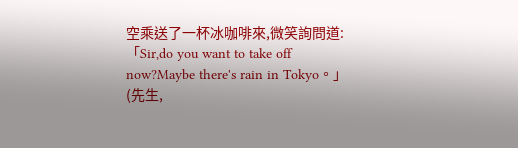空乘送了一杯冰咖啡來,微笑詢問道:「Sir,do you want to take off now?Maybe there's rain in Tokyo。」
(先生,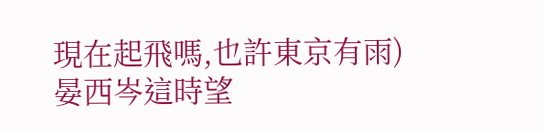現在起飛嗎,也許東京有雨)
晏西岑這時望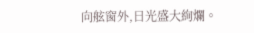向舷窗外,日光盛大絢爛。